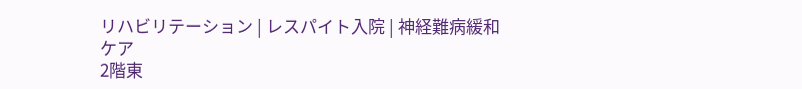リハビリテーション | レスパイト入院 | 神経難病緩和ケア
2階東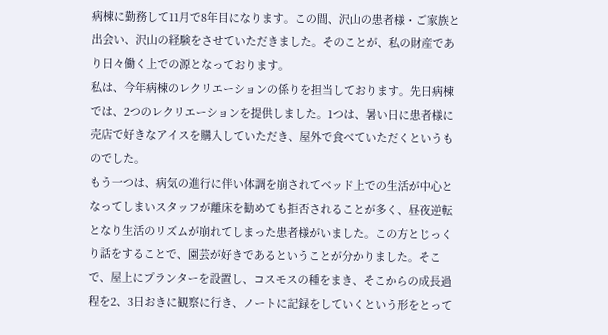病棟に勤務して11月で8年目になります。この間、沢山の患者様・ご家族と出会い、沢山の経験をさせていただきました。そのことが、私の財産であり日々働く上での源となっております。
私は、今年病棟のレクリエーションの係りを担当しております。先日病棟では、2つのレクリエーションを提供しました。1つは、暑い日に患者様に売店で好きなアイスを購入していただき、屋外で食べていただくというものでした。
もう一つは、病気の進行に伴い体調を崩されてベッド上での生活が中心となってしまいスタッフが離床を勧めても拒否されることが多く、昼夜逆転となり生活のリズムが崩れてしまった患者様がいました。この方とじっくり話をすることで、園芸が好きであるということが分かりました。そこで、屋上にプランターを設置し、コスモスの種をまき、そこからの成長過程を2、3日おきに観察に行き、ノートに記録をしていくという形をとって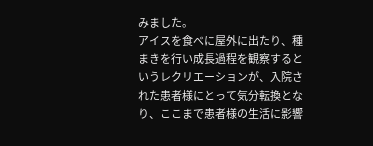みました。
アイスを食べに屋外に出たり、種まきを行い成長過程を観察するというレクリエーションが、入院された患者様にとって気分転換となり、ここまで患者様の生活に影響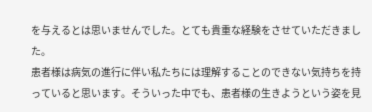を与えるとは思いませんでした。とても貴重な経験をさせていただきました。
患者様は病気の進行に伴い私たちには理解することのできない気持ちを持っていると思います。そういった中でも、患者様の生きようという姿を見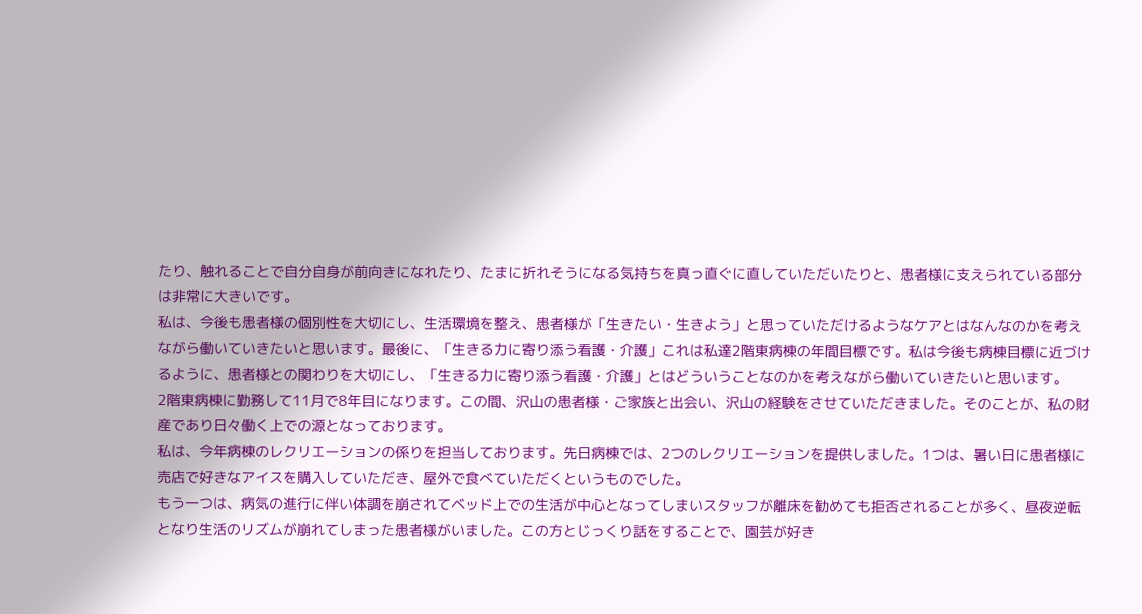たり、触れることで自分自身が前向きになれたり、たまに折れそうになる気持ちを真っ直ぐに直していただいたりと、患者様に支えられている部分は非常に大きいです。
私は、今後も患者様の個別性を大切にし、生活環境を整え、患者様が「生きたい・生きよう」と思っていただけるようなケアとはなんなのかを考えながら働いていきたいと思います。最後に、「生きる力に寄り添う看護・介護」これは私達2階東病棟の年間目標です。私は今後も病棟目標に近づけるように、患者様との関わりを大切にし、「生きる力に寄り添う看護・介護」とはどういうことなのかを考えながら働いていきたいと思います。
2階東病棟に勤務して11月で8年目になります。この間、沢山の患者様・ご家族と出会い、沢山の経験をさせていただきました。そのことが、私の財産であり日々働く上での源となっております。
私は、今年病棟のレクリエーションの係りを担当しております。先日病棟では、2つのレクリエーションを提供しました。1つは、暑い日に患者様に売店で好きなアイスを購入していただき、屋外で食べていただくというものでした。
もう一つは、病気の進行に伴い体調を崩されてベッド上での生活が中心となってしまいスタッフが離床を勧めても拒否されることが多く、昼夜逆転となり生活のリズムが崩れてしまった患者様がいました。この方とじっくり話をすることで、園芸が好き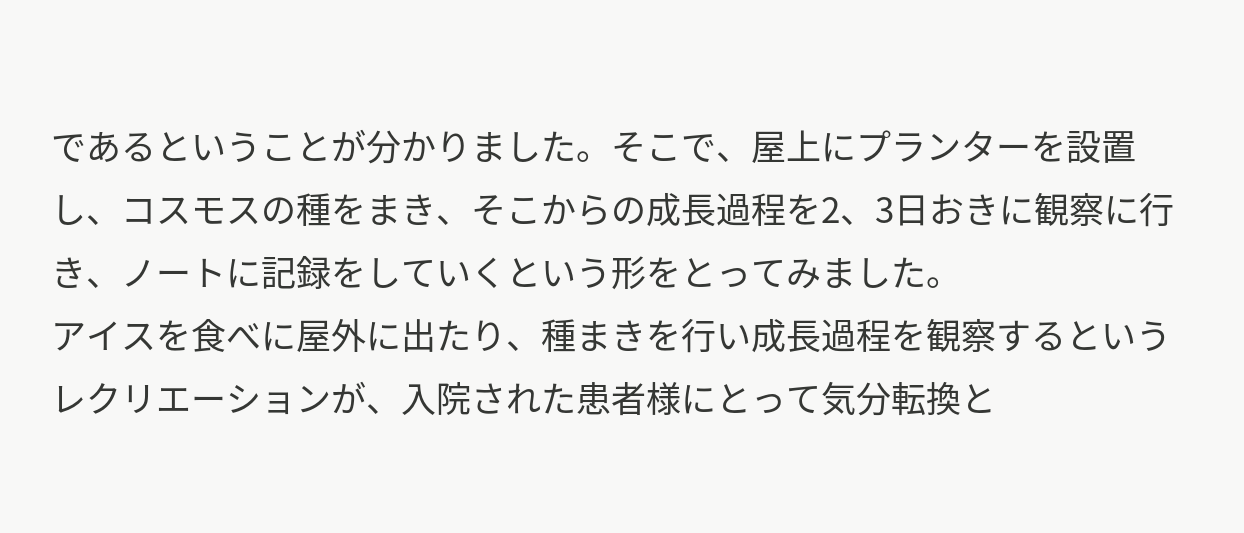であるということが分かりました。そこで、屋上にプランターを設置し、コスモスの種をまき、そこからの成長過程を2、3日おきに観察に行き、ノートに記録をしていくという形をとってみました。
アイスを食べに屋外に出たり、種まきを行い成長過程を観察するというレクリエーションが、入院された患者様にとって気分転換と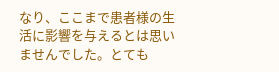なり、ここまで患者様の生活に影響を与えるとは思いませんでした。とても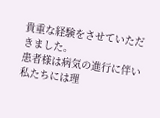貴重な経験をさせていただきました。
患者様は病気の進行に伴い私たちには理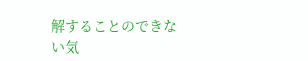解することのできない気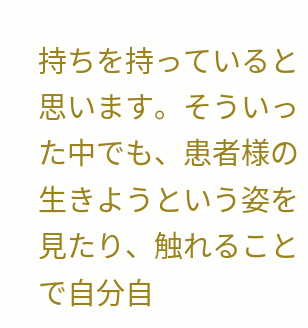持ちを持っていると思います。そういった中でも、患者様の生きようという姿を見たり、触れることで自分自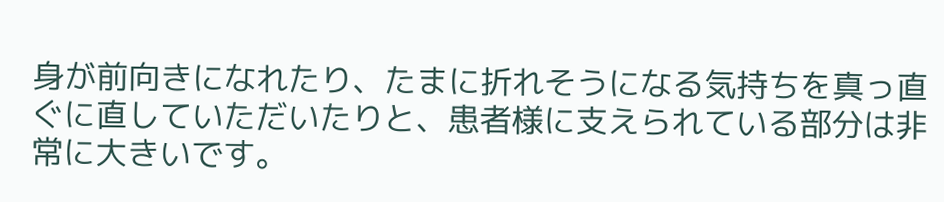身が前向きになれたり、たまに折れそうになる気持ちを真っ直ぐに直していただいたりと、患者様に支えられている部分は非常に大きいです。